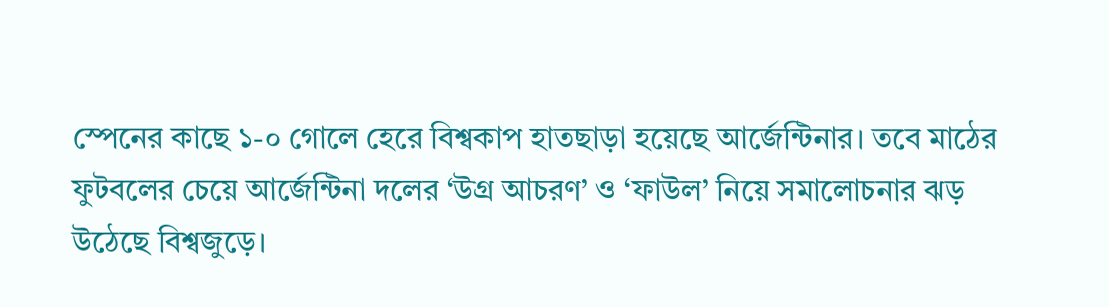স্পেনের কাছে ১-০ গোলে হেরে বিশ্বকাপ হাতছাড়া হয়েছে আর্জেন্টিনার। তবে মাঠের ফুটবলের চেয়ে আর্জেন্টিনা দলের ‘উগ্র আচরণ’ ও ‘ফাউল’ নিয়ে সমালোচনার ঝড় উঠেছে বিশ্বজুড়ে।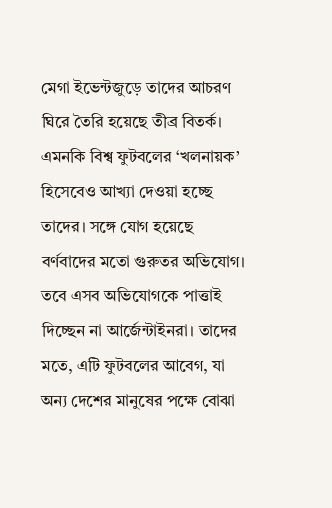মেগা ইভেন্টজুড়ে তাদের আচরণ ঘিরে তৈরি হয়েছে তীব্র বিতর্ক। এমনকি বিশ্ব ফুটবলের ‘খলনায়ক’ হিসেবেও আখ্যা দেওয়া হচ্ছে তাদের। সঙ্গে যোগ হয়েছে বর্ণবাদের মতো গুরুতর অভিযোগ। তবে এসব অভিযোগকে পাত্তাই দিচ্ছেন না আর্জেন্টাইনরা। তাদের মতে, এটি ফুটবলের আবেগ, যা অন্য দেশের মানুষের পক্ষে বোঝা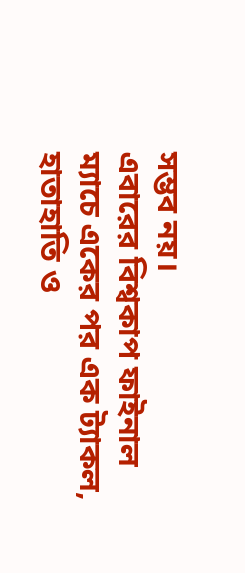সম্ভব নয়।
এবারের বিশ্বকাপ ফাইনাল ম্যাচে একের পর এক ট্যাকল, হাতাহাতি ও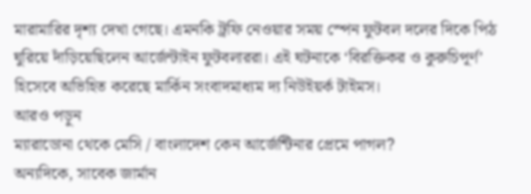মারামারির দৃশ্য দেখা গেছে। এমনকি ট্রফি নেওয়ার সময় স্পেন ফুটবল দলের দিকে পিঠ ঘুরিয়ে দাঁড়িয়েছিলেন আর্জেন্টাইন ফুটবলাররা। এই ঘটনাকে ‘বিরক্তিকর ও কুরুচিপূর্ণ’ হিসেবে অভিহিত করেছে মার্কিন সংবাদমাধ্যম দ্য নিউইয়র্ক টাইমস।
আরও পড়ুন
ম্যারাডোনা থেকে মেসি / বাংলাদেশ কেন আর্জেন্টিনার প্রেমে পাগল?
অন্যদিকে, সাবেক জার্মান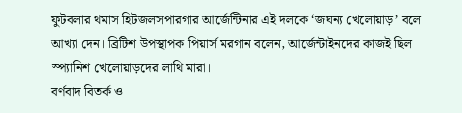ফুটবলার থমাস হিটজলসপারগার আর্জেন্টিনার এই দলকে ‘জঘন্য খেলোয়াড়’ বলে আখ্যা দেন। ব্রিটিশ উপস্থাপক পিয়ার্স মরগান বলেন, আর্জেন্টাইনদের কাজই ছিল স্প্যানিশ খেলোয়াড়দের লাথি মারা।
বর্ণবাদ বিতর্ক ও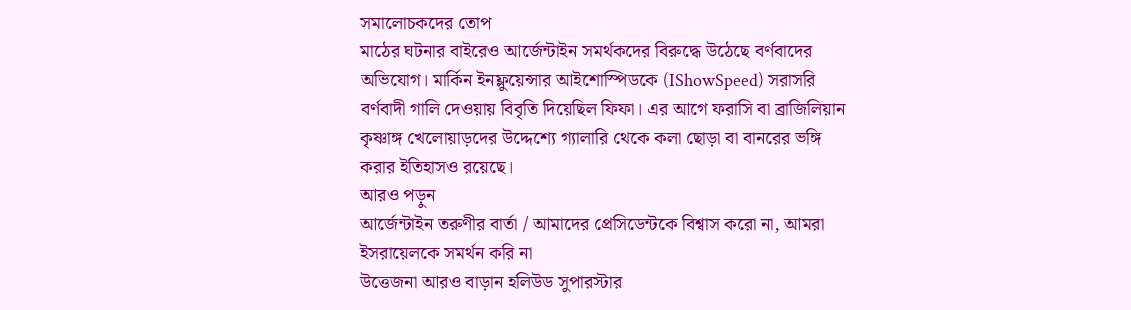সমালোচকদের তোপ
মাঠের ঘটনার বাইরেও আর্জেন্টাইন সমর্থকদের বিরুদ্ধে উঠেছে বর্ণবাদের অভিযোগ। মার্কিন ইনফ্লুয়েন্সার আইশোস্পিডকে (IShowSpeed) সরাসরি বর্ণবাদী গালি দেওয়ায় বিবৃতি দিয়েছিল ফিফা। এর আগে ফরাসি বা ব্রাজিলিয়ান কৃষ্ণাঙ্গ খেলোয়াড়দের উদ্দেশ্যে গ্যালারি থেকে কলা ছোড়া বা বানরের ভঙ্গি করার ইতিহাসও রয়েছে।
আরও পড়ুন
আর্জেন্টাইন তরুণীর বার্তা / আমাদের প্রেসিডেন্টকে বিশ্বাস করো না, আমরা ইসরায়েলকে সমর্থন করি না
উত্তেজনা আরও বাড়ান হলিউড সুপারস্টার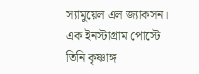স্যামুয়েল এল জ্যাকসন। এক ইনস্টাগ্রাম পোস্টে তিনি কৃষ্ণাঙ্গ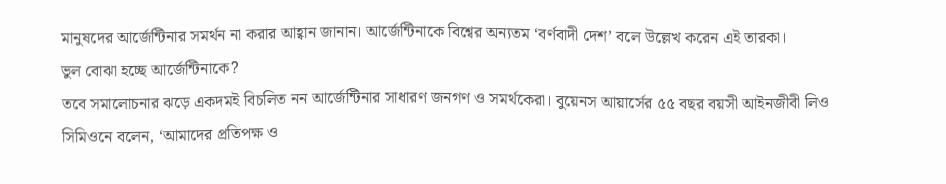মানুষদের আর্জেন্টিনার সমর্থন না করার আহ্বান জানান। আর্জেন্টিনাকে বিশ্বের অন্যতম ‘বর্ণবাদী দেশ’ বলে উল্লেখ করেন এই তারকা।
ভুল বোঝা হচ্ছে আর্জেন্টিনাকে?
তবে সমালোচনার ঝড়ে একদমই বিচলিত নন আর্জেন্টিনার সাধারণ জনগণ ও সমর্থকেরা। বুয়েনস আয়ার্সের ৫৫ বছর বয়সী আইনজীবী লিও সিমিওনে বলেন, ‘আমাদের প্রতিপক্ষ ও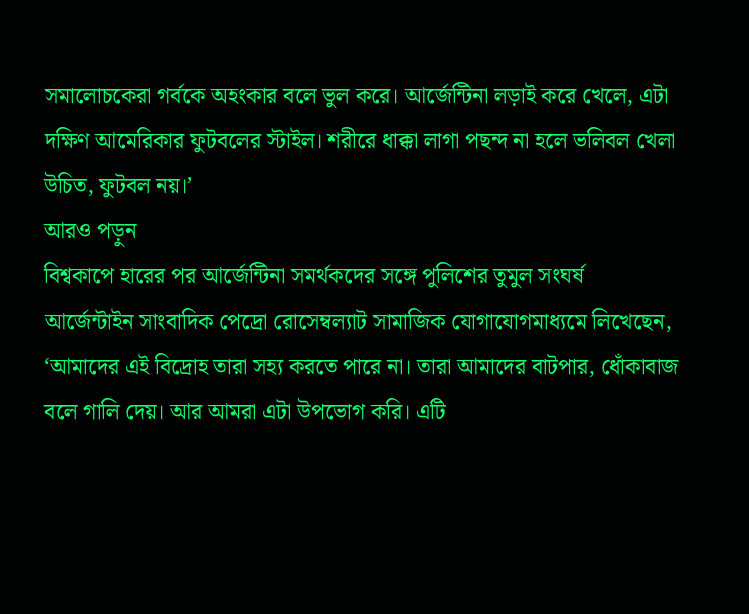সমালোচকেরা গর্বকে অহংকার বলে ভুল করে। আর্জেন্টিনা লড়াই করে খেলে, এটা দক্ষিণ আমেরিকার ফুটবলের স্টাইল। শরীরে ধাক্কা লাগা পছন্দ না হলে ভলিবল খেলা উচিত, ফুটবল নয়।’
আরও পড়ুন
বিশ্বকাপে হারের পর আর্জেন্টিনা সমর্থকদের সঙ্গে পুলিশের তুমুল সংঘর্ষ
আর্জেন্টাইন সাংবাদিক পেদ্রো রোসেম্বল্যাট সামাজিক যোগাযোগমাধ্যমে লিখেছেন, ‘আমাদের এই বিদ্রোহ তারা সহ্য করতে পারে না। তারা আমাদের বাটপার, ধোঁকাবাজ বলে গালি দেয়। আর আমরা এটা উপভোগ করি। এটি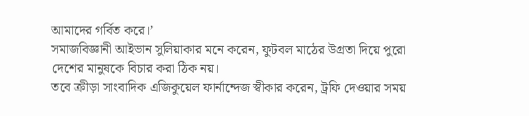আমাদের গর্বিত করে।’
সমাজবিজ্ঞানী আইভান সুলিয়াকার মনে করেন, ফুটবল মাঠের উগ্রতা দিয়ে পুরো দেশের মানুষকে বিচার করা ঠিক নয়।
তবে ক্রীড়া সাংবাদিক এজিকুয়েল ফার্নান্দেজ স্বীকার করেন, ট্রফি দেওয়ার সময়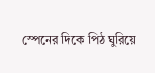স্পেনের দিকে পিঠ ঘুরিয়ে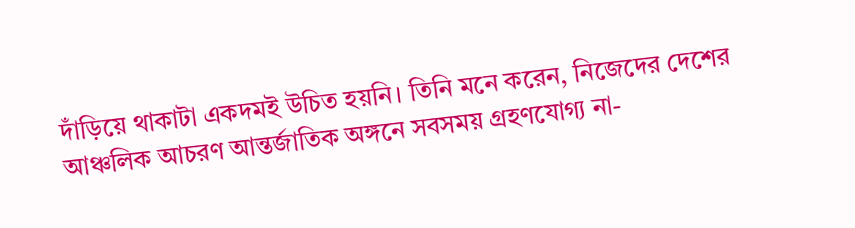দাঁড়িয়ে থাকাটা একদমই উচিত হয়নি। তিনি মনে করেন, নিজেদের দেশের আঞ্চলিক আচরণ আন্তর্জাতিক অঙ্গনে সবসময় গ্রহণযোগ্য না-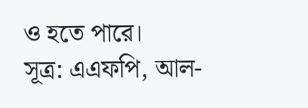ও হতে পারে।
সূত্র: এএফপি, আল-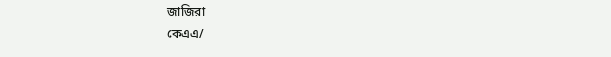জাজিরা
কেএএ/